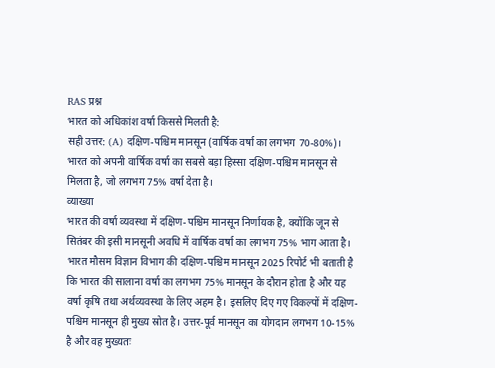RAS प्रश्न
भारत को अधिकांश वर्षा किससे मिलती है:
सही उत्तर: (A) दक्षिण-पश्चिम मानसून (वार्षिक वर्षा का लगभग 70-80%)।
भारत को अपनी वार्षिक वर्षा का सबसे बड़ा हिस्सा दक्षिण-पश्चिम मानसून से मिलता है, जो लगभग 75% वर्षा देता है।
व्याख्या
भारत की वर्षा व्यवस्था में दक्षिण-पश्चिम मानसून निर्णायक है, क्योंकि जून से सितंबर की इसी मानसूनी अवधि में वार्षिक वर्षा का लगभग 75% भाग आता है। भारत मौसम विज्ञान विभाग की दक्षिण-पश्चिम मानसून 2025 रिपोर्ट भी बताती है कि भारत की सालाना वर्षा का लगभग 75% मानसून के दौरान होता है और यह वर्षा कृषि तथा अर्थव्यवस्था के लिए अहम है। इसलिए दिए गए विकल्पों में दक्षिण-पश्चिम मानसून ही मुख्य स्रोत है। उत्तर-पूर्व मानसून का योगदान लगभग 10-15% है और वह मुख्यतः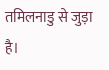तमिलनाडु से जुड़ा है।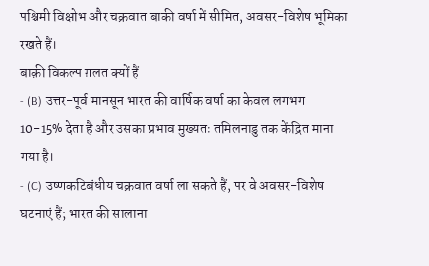पश्चिमी विक्षोभ और चक्रवात बाकी वर्षा में सीमित, अवसर-विशेष भूमिका रखते हैं।
बाक़ी विकल्प ग़लत क्यों हैं
- (B) उत्तर-पूर्व मानसून भारत की वार्षिक वर्षा का केवल लगभग 10-15% देता है और उसका प्रभाव मुख्यतः तमिलनाडु तक केंद्रित माना गया है।
- (C) उष्णकटिबंधीय चक्रवात वर्षा ला सकते हैं, पर वे अवसर-विशेष घटनाएं हैं; भारत की सालाना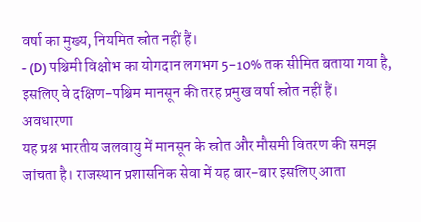वर्षा का मुख्य, नियमित स्रोत नहीं हैं।
- (D) पश्चिमी विक्षोभ का योगदान लगभग 5-10% तक सीमित बताया गया है, इसलिए वे दक्षिण-पश्चिम मानसून की तरह प्रमुख वर्षा स्रोत नहीं हैं।
अवधारणा
यह प्रश्न भारतीय जलवायु में मानसून के स्रोत और मौसमी वितरण की समझ जांचता है। राजस्थान प्रशासनिक सेवा में यह बार-बार इसलिए आता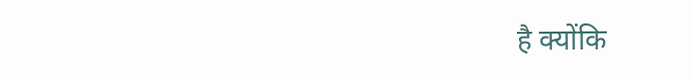है क्योंकि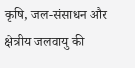कृषि, जल-संसाधन और क्षेत्रीय जलवायु की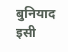बुनियाद इसी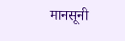मानसूनी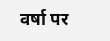वर्षा पर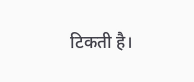टिकती है।